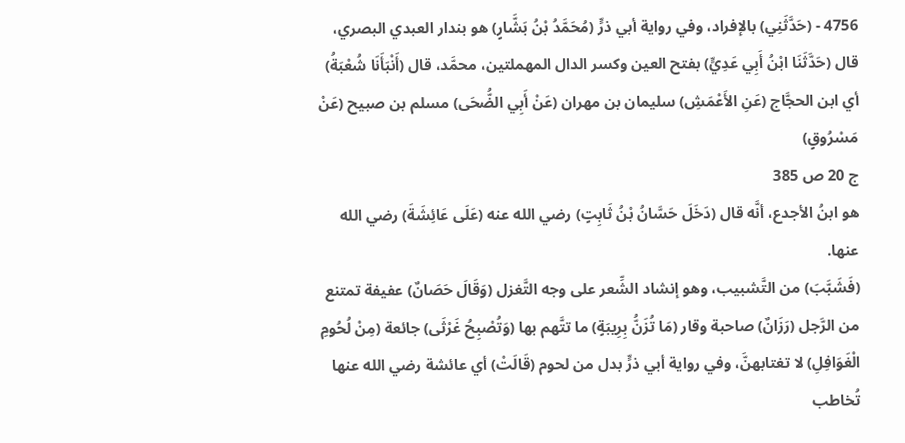4756 - (حَدَّثَنِي) بالإفراد، وفي رواية أبي ذرٍّ (مُحَمَّدُ بْنُ بَشَّارٍ) هو بندار العبدي البصري، قال (حَدَّثَنَا ابْنُ أَبِي عَدِيٍّ) بفتح العين وكسر الدال المهملتين، محمَّد، قال (أَنْبَأَنَا شُعْبَةُ) أي ابن الحجَّاج (عَنِ الأَعْمَشِ) سليمان بن مهران (عَنْ أَبِي الضُّحَى) مسلم بن صبيح (عَنْ مَسْرُوقٍ)
ج 20 ص 385
هو ابنُ الأجدع، أنَّه قال (دَخَلَ حَسَّانُ بْنُ ثَابِتٍ) رضي الله عنه (عَلَى عَائِشَةَ) رضي الله عنها.
(فَشَبَّبَ) من التَّشبيب، وهو إنشاد الشِّعر على وجه التَّغزل (وَقَالَ حَصَانٌ) عفيفة تمتنع من الرَّجل (رَزَانٌ) صاحبة وقار (مَا تُزَنُّ بِرِيبَةٍ) ما تتَّهم بها (وَتُصْبِحُ غَرْثَى) جائعة (مِنْ لُحُومِ الْغَوَافِلِ) لا تغتابهنَّ، وفي رواية أبي ذرٍّ بدل من لحوم (قَالَتْ) أي عائشة رضي الله عنها تُخاطب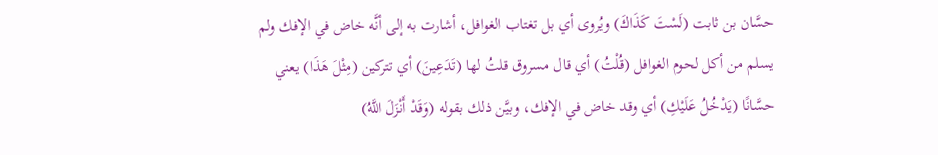حسَّان بن ثابت (لَسْتَ كَذَاكَ) ويُروى أي بل تغتاب الغوافل، أشارت به إلى أنَّه خاض في الإفك ولم يسلم من أكل لحوم الغوافل (قُلْتُ) أي قال مسروق قلتُ لها (تَدَعِينَ) أي تتركين (مِثْلَ هَذَا) يعني حسَّانًا (يَدْخُلُ عَلَيْكِ) أي وقد خاض في الإفك، وبيَّن ذلك بقوله (وَقَدْ أَنْزَلَ اللَّهُ)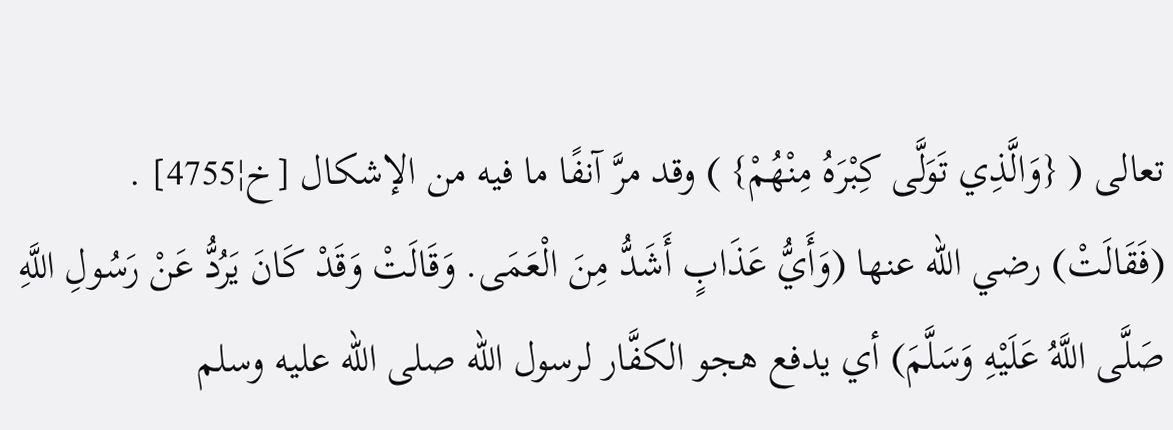تعالى ( {وَالَّذِي تَوَلَّى كِبْرَهُ مِنْهُمْ} ) وقد مرَّ آنفًا ما فيه من الإشكال [خ¦4755] .
(فَقَالَتْ) رضي الله عنها (وَأَيُّ عَذَابٍ أَشَدُّ مِنَ الْعَمَى. وَقَالَتْ وَقَدْ كَانَ يَرُدُّ عَنْ رَسُولِ اللَّهِ صَلَّى اللَّهُ عَلَيْهِ وَسَلَّمَ) أي يدفع هجو الكفَّار لرسول الله صلى الله عليه وسلم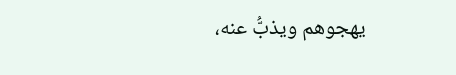يهجوهم ويذبُّ عنه،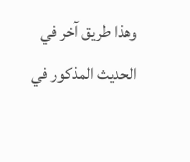وهذا طريق آخر في الحديث المذكور في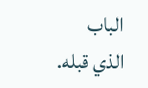الباب الذي قبله.